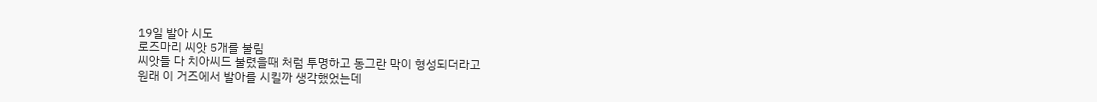19일 발아 시도
로즈마리 씨앗 5개를 불림
씨앗들 다 치아씨드 불렸을때 처럼 투명하고 동그란 막이 형성되더라고
원래 이 거즈에서 발아를 시킬까 생각했었는데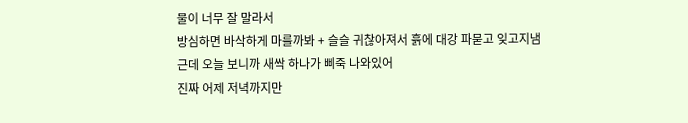물이 너무 잘 말라서
방심하면 바삭하게 마를까봐 + 슬슬 귀찮아져서 흙에 대강 파묻고 잊고지냄
근데 오늘 보니까 새싹 하나가 삐죽 나와있어
진짜 어제 저녁까지만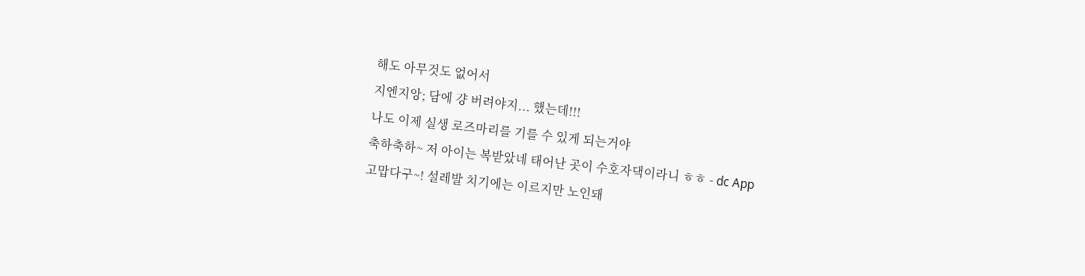해도 아무것도 없어서
지엔지앙; 담에 걍 버려야지... 했는데!!!
나도 이제 실생 로즈마리를 기를 수 있게 되는거야
축하축하~ 저 아이는 복받았네 태어난 곳이 수호자댁이라니 ㅎㅎ - dc App
고맙다구~! 설레발 치기에는 이르지만 노인돼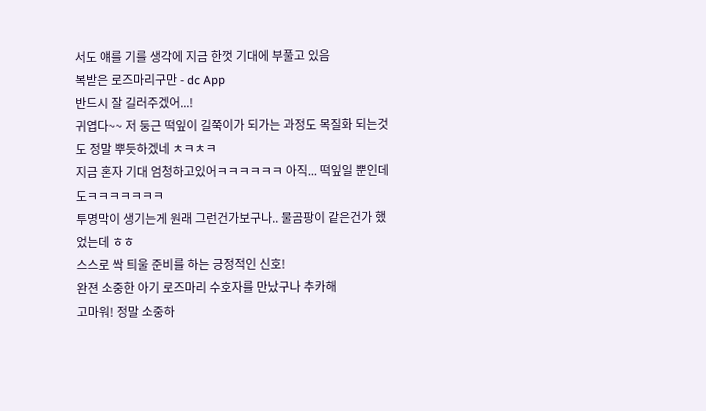서도 얘를 기를 생각에 지금 한껏 기대에 부풀고 있음
복받은 로즈마리구만 - dc App
반드시 잘 길러주겠어...!
귀엽다~~ 저 둥근 떡잎이 길쭉이가 되가는 과정도 목질화 되는것도 정말 뿌듯하겠네 ㅊㅋㅊㅋ
지금 혼자 기대 엄청하고있어ㅋㅋㅋㅋㅋㅋ 아직... 떡잎일 뿐인데도ㅋㅋㅋㅋㅋㅋㅋ
투명막이 생기는게 원래 그런건가보구나.. 물곰팡이 같은건가 했었는데 ㅎㅎ
스스로 싹 틔울 준비를 하는 긍정적인 신호!
완젼 소중한 아기 로즈마리 수호자를 만났구나 추카해
고마워! 정말 소중하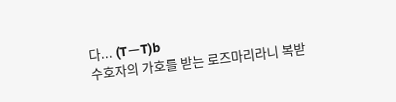다... (TーT)b
수호자의 가호를 받는 로즈마리라니 복받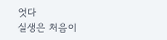엇다
실생은 처음이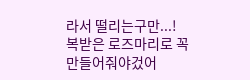라서 떨리는구만...! 복받은 로즈마리로 꼭 만들어줘야겄어